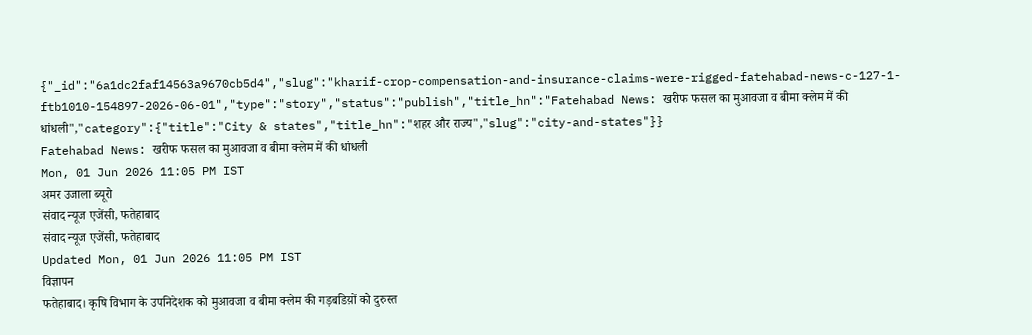{"_id":"6a1dc2faf14563a9670cb5d4","slug":"kharif-crop-compensation-and-insurance-claims-were-rigged-fatehabad-news-c-127-1-ftb1010-154897-2026-06-01","type":"story","status":"publish","title_hn":"Fatehabad News: खरीफ फसल का मुआवजा व बीमा क्लेम में की धांधली","category":{"title":"City & states","title_hn":"शहर और राज्य","slug":"city-and-states"}}
Fatehabad News: खरीफ फसल का मुआवजा व बीमा क्लेम में की धांधली
Mon, 01 Jun 2026 11:05 PM IST
अमर उजाला ब्यूरो
संवाद न्यूज एजेंसी, फतेहाबाद
संवाद न्यूज एजेंसी, फतेहाबाद
Updated Mon, 01 Jun 2026 11:05 PM IST
विज्ञापन
फतेहाबाद। कृषि विभाग के उपनिदेशक को मुआवजा व बीमा क्लेम की गड़बडिय़ों को दुरुस्त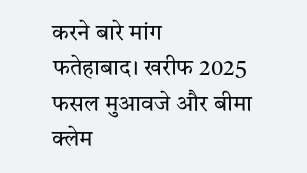करने बारे मांग
फतेहाबाद। खरीफ 2025 फसल मुआवजे और बीमा क्लेम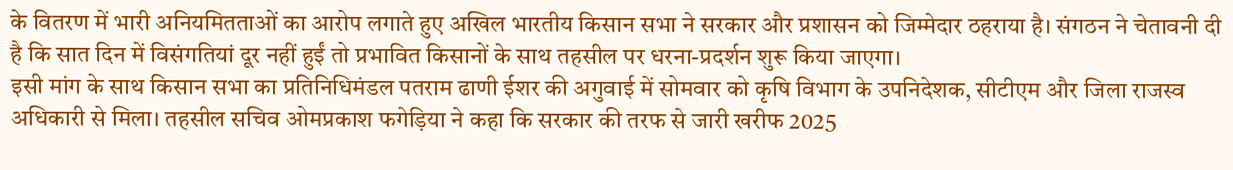के वितरण में भारी अनियमितताओं का आरोप लगाते हुए अखिल भारतीय किसान सभा ने सरकार और प्रशासन को जिम्मेदार ठहराया है। संगठन ने चेतावनी दी है कि सात दिन में विसंगतियां दूर नहीं हुईं तो प्रभावित किसानों के साथ तहसील पर धरना-प्रदर्शन शुरू किया जाएगा।
इसी मांग के साथ किसान सभा का प्रतिनिधिमंडल पतराम ढाणी ईशर की अगुवाई में सोमवार को कृषि विभाग के उपनिदेशक, सीटीएम और जिला राजस्व अधिकारी से मिला। तहसील सचिव ओमप्रकाश फगेड़िया ने कहा कि सरकार की तरफ से जारी खरीफ 2025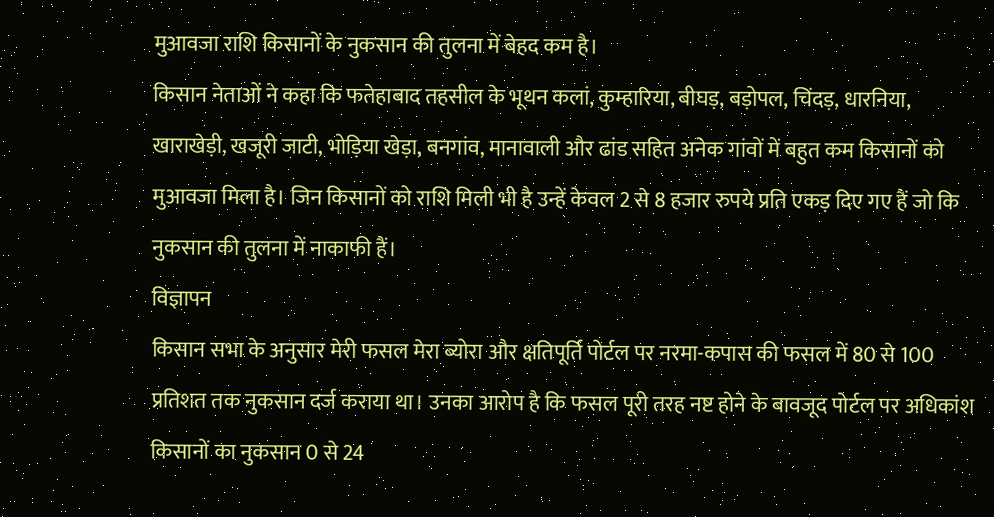मुआवजा राशि किसानों के नुकसान की तुलना में बेहद कम है।
किसान नेताओं ने कहा कि फतेहाबाद तहसील के भूथन कलां, कुम्हारिया, बीघड़, बड़ोपल, चिंदड़, धारनिया, खाराखेड़ी, खजूरी जाटी, भोड़िया खेड़ा, बनगांव, मानावाली और ढांड सहित अनेक गांवों में बहुत कम किसानों को मुआवजा मिला है। जिन किसानों को राशि मिली भी है उन्हें केवल 2 से 8 हजार रुपये प्रति एकड़ दिए गए हैं जो कि नुकसान की तुलना में नाकाफी हैं।
विज्ञापन
किसान सभा के अनुसार मेरी फसल मेरा ब्योरा और क्षतिपूर्ति पोर्टल पर नरमा-कपास की फसल में 80 से 100 प्रतिशत तक नुकसान दर्ज कराया था। उनका आरोप है कि फसल पूरी तरह नष्ट होने के बावजूद पोर्टल पर अधिकांश किसानों का नुकसान 0 से 24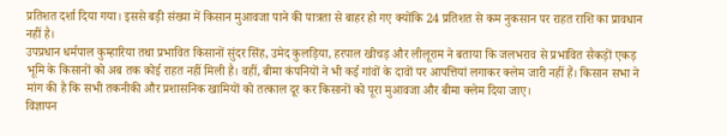प्रतिशत दर्शा दिया गया। इससे बड़ी संख्या में किसान मुआवजा पाने की पात्रता से बाहर हो गए क्योंकि 24 प्रतिशत से कम नुकसान पर राहत राशि का प्रावधान नहीं है।
उपप्रधान धर्मपाल कुम्हारिया तथा प्रभावित किसानों सुंदर सिंह, उमेद कुलड़िया, हरपाल खीचड़ और लीलूराम ने बताया कि जलभराव से प्रभावित सैकड़ों एकड़ भूमि के किसानों को अब तक कोई राहत नहीं मिली है। वहीं, बीमा कंपनियों ने भी कई गांवों के दावों पर आपत्तियां लगाकर क्लेम जारी नहीं हैं। किसान सभा ने मांग की है कि सभी तकनीकी और प्रशासनिक खामियों को तत्काल दूर कर किसानों को पूरा मुआवजा और बीमा क्लेम दिया जाए।
विज्ञापन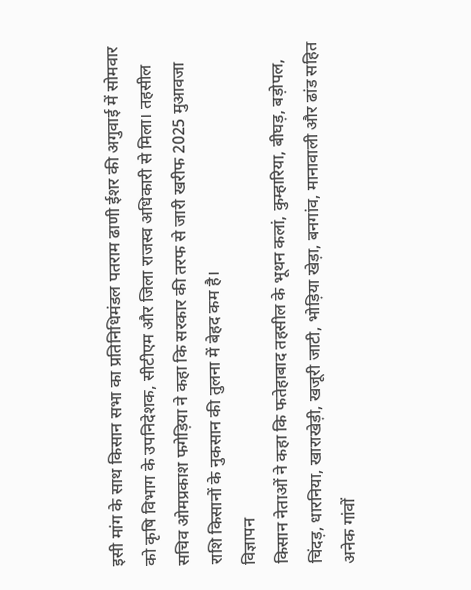इसी मांग के साथ किसान सभा का प्रतिनिधिमंडल पतराम ढाणी ईशर की अगुवाई में सोमवार को कृषि विभाग के उपनिदेशक, सीटीएम और जिला राजस्व अधिकारी से मिला। तहसील सचिव ओमप्रकाश फगेड़िया ने कहा कि सरकार की तरफ से जारी खरीफ 2025 मुआवजा राशि किसानों के नुकसान की तुलना में बेहद कम है।
विज्ञापन
किसान नेताओं ने कहा कि फतेहाबाद तहसील के भूथन कलां, कुम्हारिया, बीघड़, बड़ोपल, चिंदड़, धारनिया, खाराखेड़ी, खजूरी जाटी, भोड़िया खेड़ा, बनगांव, मानावाली और ढांड सहित अनेक गांवों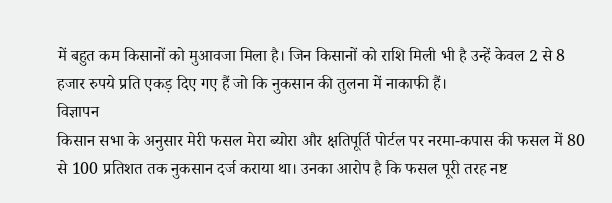में बहुत कम किसानों को मुआवजा मिला है। जिन किसानों को राशि मिली भी है उन्हें केवल 2 से 8 हजार रुपये प्रति एकड़ दिए गए हैं जो कि नुकसान की तुलना में नाकाफी हैं।
विज्ञापन
किसान सभा के अनुसार मेरी फसल मेरा ब्योरा और क्षतिपूर्ति पोर्टल पर नरमा-कपास की फसल में 80 से 100 प्रतिशत तक नुकसान दर्ज कराया था। उनका आरोप है कि फसल पूरी तरह नष्ट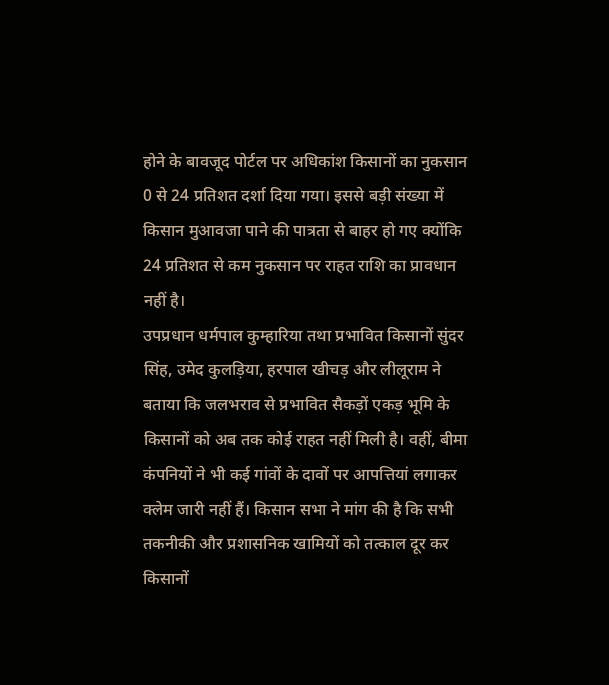होने के बावजूद पोर्टल पर अधिकांश किसानों का नुकसान 0 से 24 प्रतिशत दर्शा दिया गया। इससे बड़ी संख्या में किसान मुआवजा पाने की पात्रता से बाहर हो गए क्योंकि 24 प्रतिशत से कम नुकसान पर राहत राशि का प्रावधान नहीं है।
उपप्रधान धर्मपाल कुम्हारिया तथा प्रभावित किसानों सुंदर सिंह, उमेद कुलड़िया, हरपाल खीचड़ और लीलूराम ने बताया कि जलभराव से प्रभावित सैकड़ों एकड़ भूमि के किसानों को अब तक कोई राहत नहीं मिली है। वहीं, बीमा कंपनियों ने भी कई गांवों के दावों पर आपत्तियां लगाकर क्लेम जारी नहीं हैं। किसान सभा ने मांग की है कि सभी तकनीकी और प्रशासनिक खामियों को तत्काल दूर कर किसानों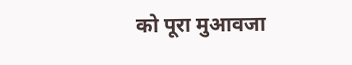को पूरा मुआवजा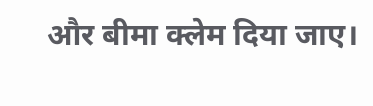और बीमा क्लेम दिया जाए।